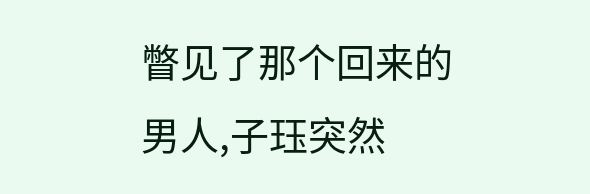瞥见了那个回来的男人,子珏突然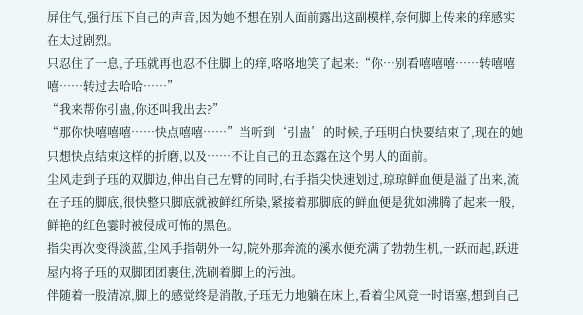屏住气,强行压下自己的声音,因为她不想在别人面前露出这副模样,奈何脚上传来的痒感实在太过剧烈。
只忍住了一息,子珏就再也忍不住脚上的痒,咯咯地笑了起来:“你…别看嘻嘻嘻……转嘻嘻嘻……转过去哈哈……”
“我来帮你引蛊,你还叫我出去?”
“那你快嘻嘻嘻……快点嘻嘻……”当听到‘引蛊’的时候,子珏明白快要结束了,现在的她只想快点结束这样的折磨,以及……不让自己的丑态露在这个男人的面前。
尘风走到子珏的双脚边,伸出自己左臂的同时,右手指尖快速划过,琼琼鲜血便是溢了出来,流在子珏的脚底,很快整只脚底就被鲜红所染,紧接着那脚底的鲜血便是犹如沸腾了起来一般,鲜艳的红色霎时被侵成可怖的黑色。
指尖再次变得淡蓝,尘风手指朝外一勾,院外那奔流的溪水便充满了勃勃生机,一跃而起,跃进屋内将子珏的双脚团团裹住,洗刷着脚上的污浊。
伴随着一股清凉,脚上的感觉终是消散,子珏无力地躺在床上,看着尘风竟一时语塞,想到自己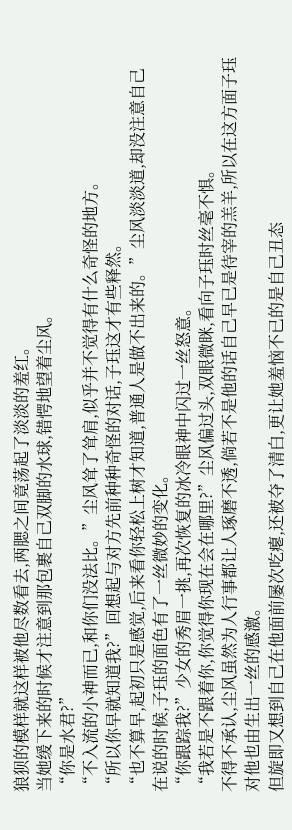狼狈的模样就这样被他尽数看去,两腮之间竟荡起了淡淡的羞红。
当她缓下来的时候才注意到那包裹自己双脚的水球,错愕地望着尘风。
“你是水君?”
“不入流的小神而已,和你们没法比。”尘风耸了耸肩,似乎并不觉得有什么奇怪的地方。
“所以你早就知道我?”回想起与对方先前种种奇怪的对话,子珏这才有些释然。
“也不算早,起初只是感觉,后来看你轻松上树才知道,普通人是做不出来的。”尘风淡淡道,却没注意自己在说的时候,子珏的面色有了一丝微妙的变化。
“你跟踪我?”少女的秀眉一挑,再次恢复的冰冷眼神中闪过一丝怒意。
“我若是不跟着你,你觉得你现在会在哪里?”尘风偏过头,双眼微眯,看向子珏时丝毫不惧。
不得不承认,尘风虽然为人行事都让人琢磨不透,倘若不是他的话自己早已是待宰的羔羊,所以在这方面子珏对他也由生出一丝的感激。
但旋即又想到自己在他面前屡次吃瘪,还被夺了清白,更让她羞恼不已的是自己丑态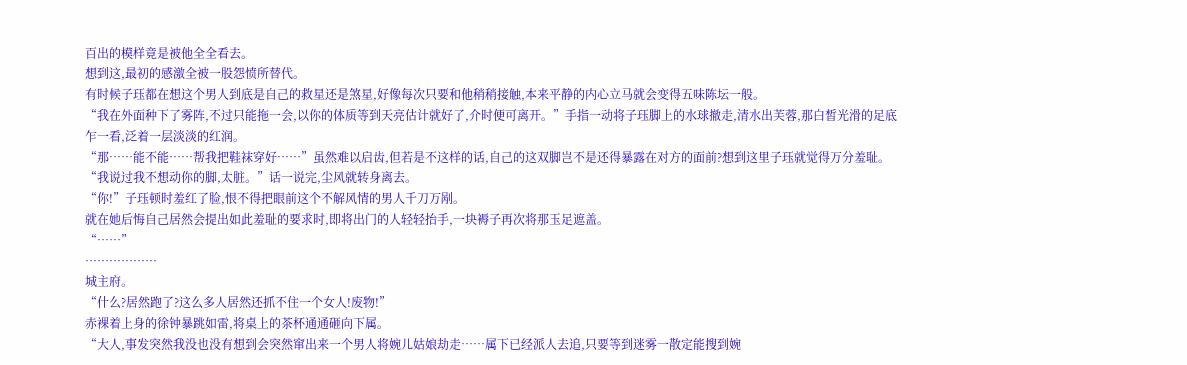百出的模样竟是被他全全看去。
想到这,最初的感激全被一股怨愤所替代。
有时候子珏都在想这个男人到底是自己的救星还是煞星,好像每次只要和他稍稍接触,本来平静的内心立马就会变得五味陈坛一般。
“我在外面种下了雾阵,不过只能拖一会,以你的体质等到天亮估计就好了,介时便可离开。”手指一动将子珏脚上的水球撤走,清水出芙蓉,那白皙光滑的足底乍一看,泛着一层淡淡的红润。
“那……能不能……帮我把鞋袜穿好……”虽然难以启齿,但若是不这样的话,自己的这双脚岂不是还得暴露在对方的面前?想到这里子珏就觉得万分羞耻。
“我说过我不想动你的脚,太脏。”话一说完,尘风就转身离去。
“你!”子珏顿时羞红了脸,恨不得把眼前这个不解风情的男人千刀万剐。
就在她后悔自己居然会提出如此羞耻的要求时,即将出门的人轻轻抬手,一块褥子再次将那玉足遮盖。
“……”
………………
城主府。
“什么?居然跑了?这么多人居然还抓不住一个女人!废物!”
赤裸着上身的徐钟暴跳如雷,将桌上的茶杯通通砸向下属。
“大人,事发突然我没也没有想到会突然窜出来一个男人将婉儿姑娘劫走……属下已经派人去追,只要等到迷雾一散定能搜到婉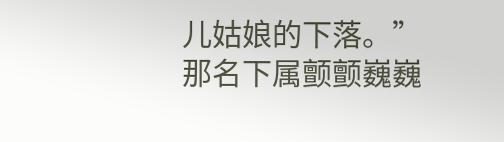儿姑娘的下落。”那名下属颤颤巍巍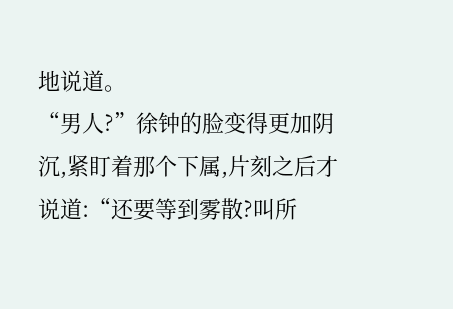地说道。
“男人?”徐钟的脸变得更加阴沉,紧盯着那个下属,片刻之后才说道:“还要等到雾散?叫所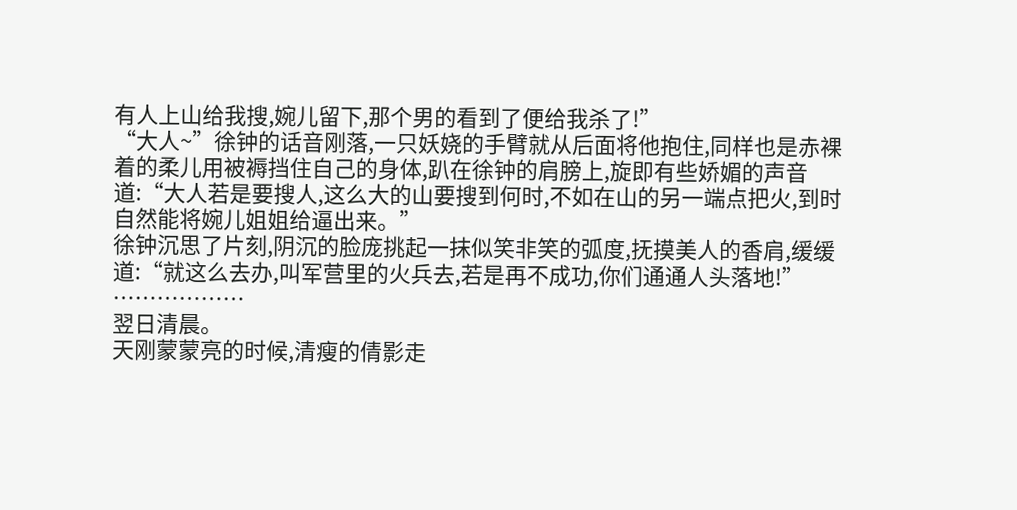有人上山给我搜,婉儿留下,那个男的看到了便给我杀了!”
“大人~”徐钟的话音刚落,一只妖娆的手臂就从后面将他抱住,同样也是赤裸着的柔儿用被褥挡住自己的身体,趴在徐钟的肩膀上,旋即有些娇媚的声音道:“大人若是要搜人,这么大的山要搜到何时,不如在山的另一端点把火,到时自然能将婉儿姐姐给逼出来。”
徐钟沉思了片刻,阴沉的脸庞挑起一抹似笑非笑的弧度,抚摸美人的香肩,缓缓道:“就这么去办,叫军营里的火兵去,若是再不成功,你们通通人头落地!”
………………
翌日清晨。
天刚蒙蒙亮的时候,清瘦的倩影走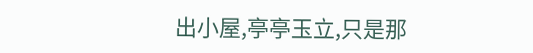出小屋,亭亭玉立,只是那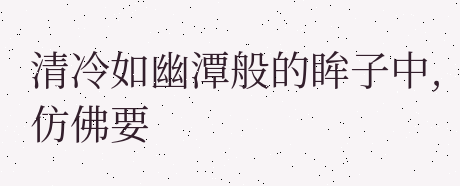清冷如幽潭般的眸子中,仿佛要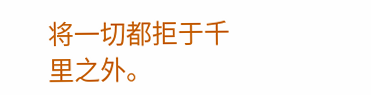将一切都拒于千里之外。